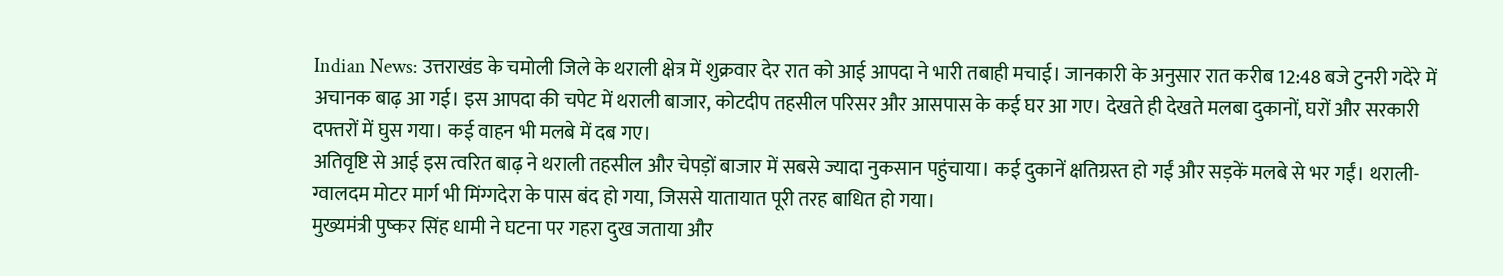Indian News: उत्तराखंड के चमोली जिले के थराली क्षेत्र में शुक्रवार देर रात को आई आपदा ने भारी तबाही मचाई। जानकारी के अनुसार रात करीब 12:48 बजे टुनरी गदेरे में अचानक बाढ़ आ गई। इस आपदा की चपेट में थराली बाजार, कोटदीप तहसील परिसर और आसपास के कई घर आ गए। देखते ही देखते मलबा दुकानों, घरों और सरकारी दफ्तरों में घुस गया। कई वाहन भी मलबे में दब गए।
अतिवृष्टि से आई इस त्वरित बाढ़ ने थराली तहसील और चेपड़ों बाजार में सबसे ज्यादा नुकसान पहुंचाया। कई दुकानें क्षतिग्रस्त हो गईं और सड़कें मलबे से भर गईं। थराली-ग्वालदम मोटर मार्ग भी मिंग्गदेरा के पास बंद हो गया, जिससे यातायात पूरी तरह बाधित हो गया।
मुख्यमंत्री पुष्कर सिंह धामी ने घटना पर गहरा दुख जताया और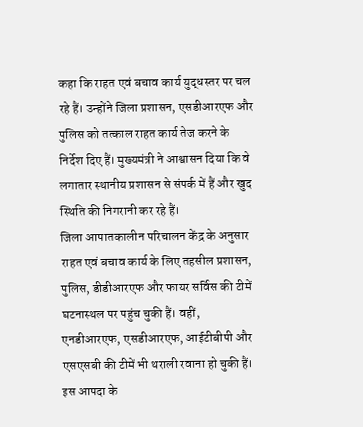कहा कि राहत एवं बचाव कार्य युद्धस्तर पर चल रहे हैं। उन्होंने जिला प्रशासन, एसडीआरएफ और पुलिस को तत्काल राहत कार्य तेज करने के निर्देश दिए हैं। मुख्यमंत्री ने आश्वासन दिया कि वे लगातार स्थानीय प्रशासन से संपर्क में हैं और खुद स्थिति की निगरानी कर रहे हैं।
जिला आपातकालीन परिचालन केंद्र के अनुसार राहत एवं बचाव कार्य के लिए तहसील प्रशासन, पुलिस, डीडीआरएफ और फायर सर्विस की टीमें घटनास्थल पर पहुंच चुकी हैं। वहीं, एनडीआरएफ, एसडीआरएफ, आईटीबीपी और एसएसबी की टीमें भी थराली रवाना हो चुकी हैं।
इस आपदा के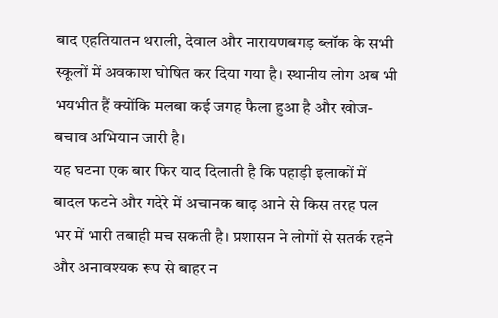बाद एहतियातन थराली, देवाल और नारायणबगड़ ब्लॉक के सभी स्कूलों में अवकाश घोषित कर दिया गया है। स्थानीय लोग अब भी भयभीत हैं क्योंकि मलबा कई जगह फैला हुआ है और खोज-बचाव अभियान जारी है।
यह घटना एक बार फिर याद दिलाती है कि पहाड़ी इलाकों में बादल फटने और गदेरे में अचानक बाढ़ आने से किस तरह पल भर में भारी तबाही मच सकती है। प्रशासन ने लोगों से सतर्क रहने और अनावश्यक रूप से बाहर न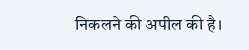निकलने की अपील की है।